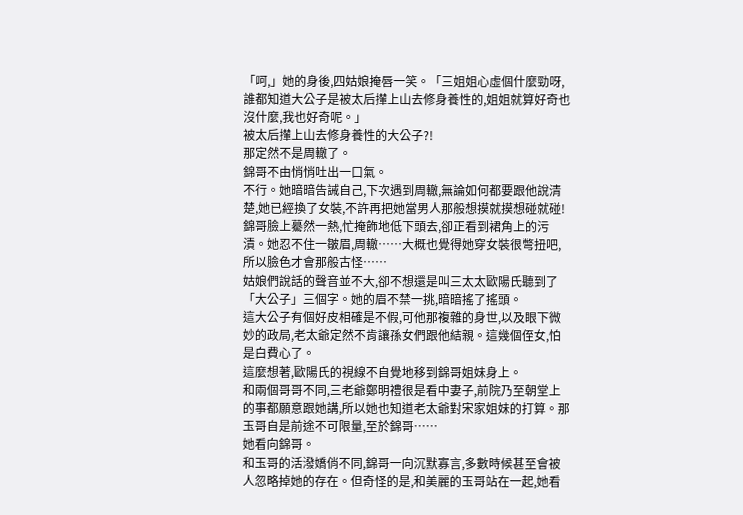「呵,」她的身後,四姑娘掩唇一笑。「三姐姐心虛個什麼勁呀,誰都知道大公子是被太后攆上山去修身養性的,姐姐就算好奇也沒什麼,我也好奇呢。」
被太后攆上山去修身養性的大公子?!
那定然不是周轍了。
錦哥不由悄悄吐出一口氣。
不行。她暗暗告誡自己,下次遇到周轍,無論如何都要跟他說清楚,她已經換了女裝,不許再把她當男人那般想摸就摸想碰就碰!
錦哥臉上驀然一熱,忙掩飾地低下頭去,卻正看到裙角上的污漬。她忍不住一皺眉,周轍……大概也覺得她穿女裝很彆扭吧,所以臉色才會那般古怪……
姑娘們說話的聲音並不大,卻不想還是叫三太太歐陽氏聽到了「大公子」三個字。她的眉不禁一挑,暗暗搖了搖頭。
這大公子有個好皮相確是不假,可他那複雜的身世,以及眼下微妙的政局,老太爺定然不肯讓孫女們跟他結親。這幾個侄女,怕是白費心了。
這麼想著,歐陽氏的視線不自覺地移到錦哥姐妹身上。
和兩個哥哥不同,三老爺鄭明禮很是看中妻子,前院乃至朝堂上的事都願意跟她講,所以她也知道老太爺對宋家姐妹的打算。那玉哥自是前途不可限量,至於錦哥……
她看向錦哥。
和玉哥的活潑嬌俏不同,錦哥一向沉默寡言,多數時候甚至會被人忽略掉她的存在。但奇怪的是,和美麗的玉哥站在一起,她看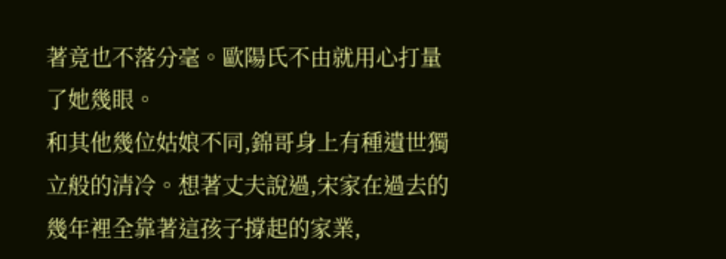著竟也不落分毫。歐陽氏不由就用心打量了她幾眼。
和其他幾位姑娘不同,錦哥身上有種遺世獨立般的清冷。想著丈夫說過,宋家在過去的幾年裡全靠著這孩子撐起的家業,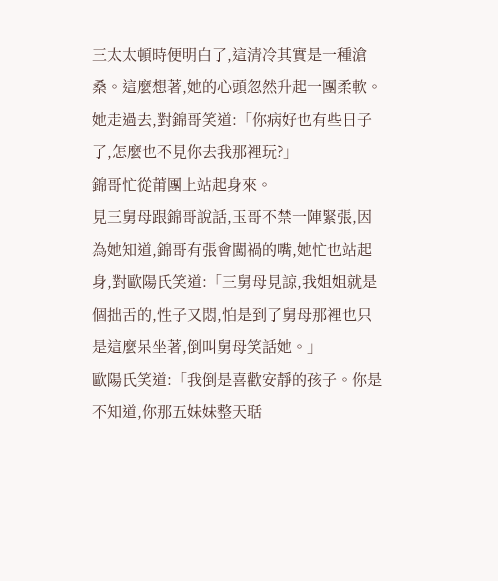三太太頓時便明白了,這清冷其實是一種滄桑。這麼想著,她的心頭忽然升起一團柔軟。
她走過去,對錦哥笑道:「你病好也有些日子了,怎麼也不見你去我那裡玩?」
錦哥忙從莆團上站起身來。
見三舅母跟錦哥說話,玉哥不禁一陣緊張,因為她知道,錦哥有張會闖禍的嘴,她忙也站起身,對歐陽氏笑道:「三舅母見諒,我姐姐就是個拙舌的,性子又悶,怕是到了舅母那裡也只是這麼呆坐著,倒叫舅母笑話她。」
歐陽氏笑道:「我倒是喜歡安靜的孩子。你是不知道,你那五妹妹整天聒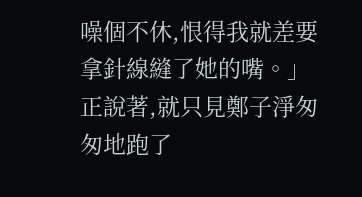噪個不休,恨得我就差要拿針線縫了她的嘴。」
正說著,就只見鄭子淨匆匆地跑了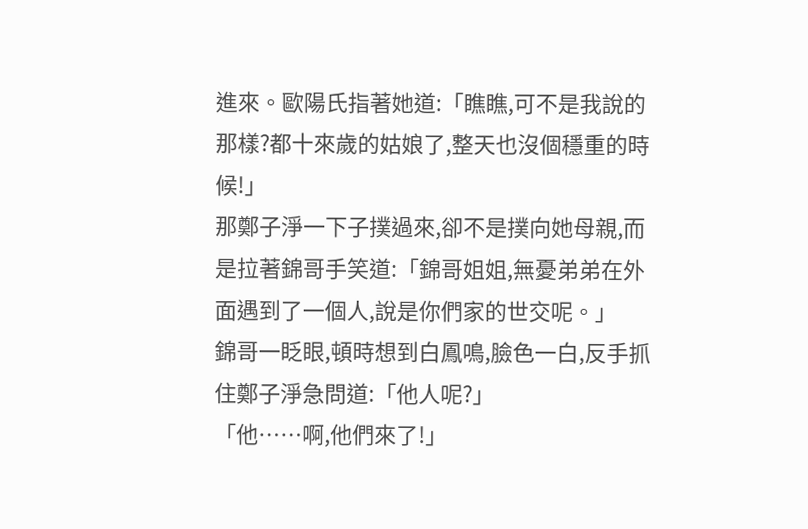進來。歐陽氏指著她道:「瞧瞧,可不是我說的那樣?都十來歲的姑娘了,整天也沒個穩重的時候!」
那鄭子淨一下子撲過來,卻不是撲向她母親,而是拉著錦哥手笑道:「錦哥姐姐,無憂弟弟在外面遇到了一個人,說是你們家的世交呢。」
錦哥一眨眼,頓時想到白鳳鳴,臉色一白,反手抓住鄭子淨急問道:「他人呢?」
「他……啊,他們來了!」